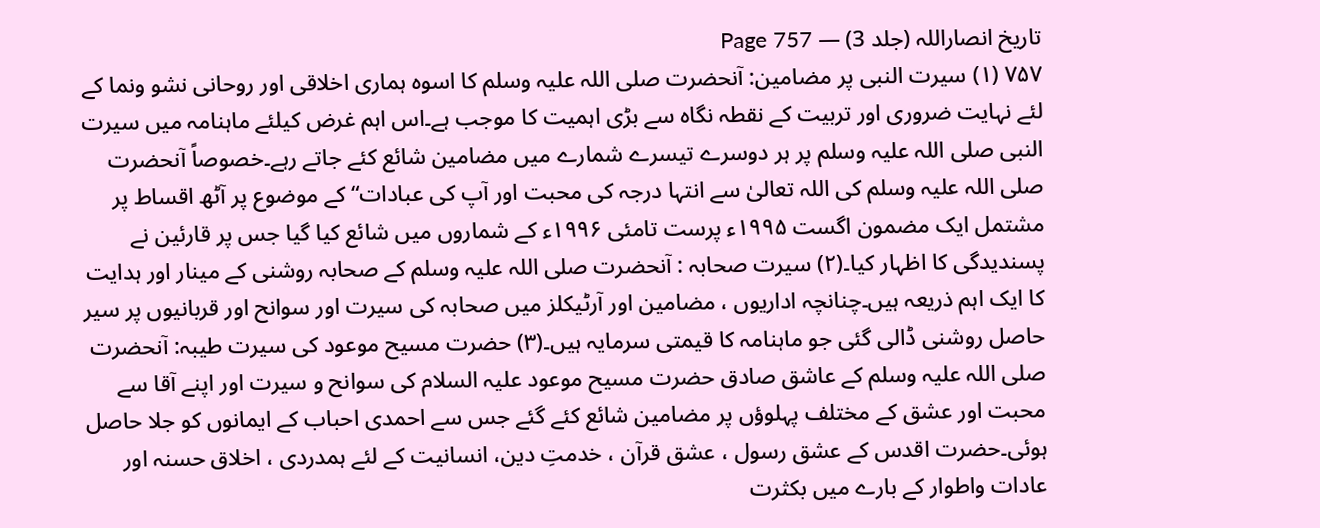تاریخ انصاراللہ (جلد 3) — Page 757
۷۵۷ (۱) سیرت النبی پر مضامین: آنحضرت صلی اللہ علیہ وسلم کا اسوہ ہماری اخلاقی اور روحانی نشو ونما کے لئے نہایت ضروری اور تربیت کے نقطہ نگاہ سے بڑی اہمیت کا موجب ہے۔اس اہم غرض کیلئے ماہنامہ میں سیرت النبی صلی اللہ علیہ وسلم پر ہر دوسرے تیسرے شمارے میں مضامین شائع کئے جاتے رہے۔خصوصاً آنحضرت صلی اللہ علیہ وسلم کی اللہ تعالیٰ سے انتہا درجہ کی محبت اور آپ کی عبادات“ کے موضوع پر آٹھ اقساط پر مشتمل ایک مضمون اگست ۱۹۹۵ء پرست تامئی ۱۹۹۶ء کے شماروں میں شائع کیا گیا جس پر قارئین نے پسندیدگی کا اظہار کیا۔(۲) سیرت صحابہ : آنحضرت صلی اللہ علیہ وسلم کے صحابہ روشنی کے مینار اور ہدایت کا ایک اہم ذریعہ ہیں۔چنانچہ اداریوں ، مضامین اور آرٹیکلز میں صحابہ کی سیرت اور سوانح اور قربانیوں پر سیر حاصل روشنی ڈالی گئی جو ماہنامہ کا قیمتی سرمایہ ہیں۔(۳) حضرت مسیح موعود کی سیرت طیبہ: آنحضرت صلی اللہ علیہ وسلم کے عاشق صادق حضرت مسیح موعود علیہ السلام کی سوانح و سیرت اور اپنے آقا سے محبت اور عشق کے مختلف پہلوؤں پر مضامین شائع کئے گئے جس سے احمدی احباب کے ایمانوں کو جلا حاصل ہوئی۔حضرت اقدس کے عشق رسول ، عشق قرآن ، خدمتِ دین، انسانیت کے لئے ہمدردی ، اخلاق حسنہ اور عادات واطوار کے بارے میں بکثرت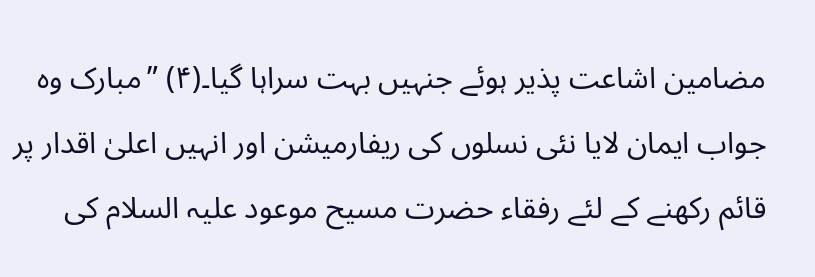مضامین اشاعت پذیر ہوئے جنہیں بہت سراہا گیا۔(۴) ”مبارک وہ جواب ایمان لایا نئی نسلوں کی ریفارمیشن اور انہیں اعلیٰ اقدار پر قائم رکھنے کے لئے رفقاء حضرت مسیح موعود علیہ السلام کی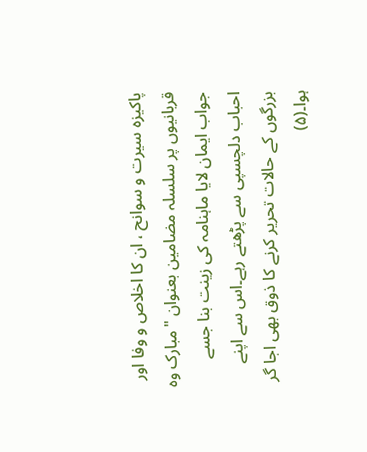پاکیزہ سیرت و سوانح ، ان کا اخلاص و وفا اور قربانیوں پر سلسلہ مضامین بعنوان "مبارک وہ جواب ایمان لایا ماہنامہ کی زینت بنا جسے احباب دلچسپی سے پڑھتے رہے۔اس سے اپنے بزرگوں کے حالات تحریر کرنے کا ذوق بھی اجا گر ہوا۔(۵)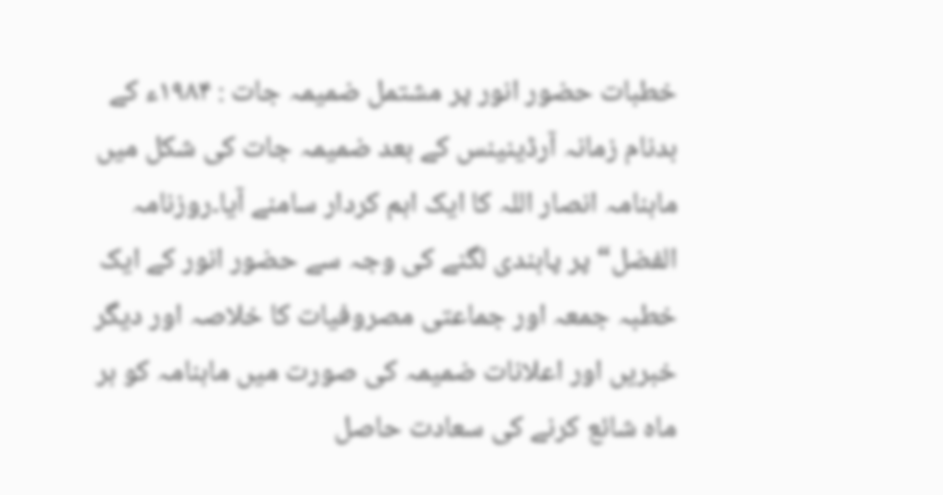خطبات حضور انور پر مشتمل ضمیمہ جات : ۱۹۸۴ء کے بدنام زمانہ آرڈینینس کے بعد ضمیمہ جات کی شکل میں ماہنامہ انصار اللہ کا ایک اہم کردار سامنے آیا۔روزنامہ الفضل“ پر پابندی لگنے کی وجہ سے حضور انور کے ایک خطبہ جمعہ اور جماعتی مصروفیات کا خلاصہ اور دیگر خبریں اور اعلانات ضمیمہ کی صورت میں ماہنامہ کو ہر ماہ شائع کرنے کی سعادت حاصل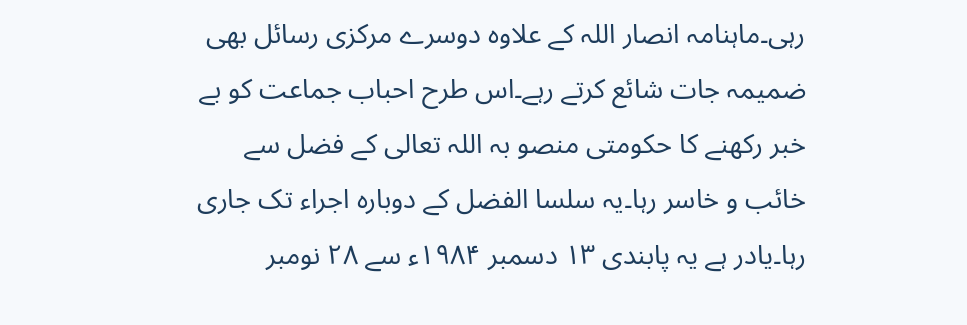رہی۔ماہنامہ انصار اللہ کے علاوہ دوسرے مرکزی رسائل بھی ضمیمہ جات شائع کرتے رہے۔اس طرح احباب جماعت کو بے خبر رکھنے کا حکومتی منصو بہ اللہ تعالی کے فضل سے خائب و خاسر رہا۔یہ سلسا الفضل کے دوبارہ اجراء تک جاری رہا۔یادر ہے یہ پابندی ۱۳ دسمبر ۱۹۸۴ء سے ۲۸ نومبر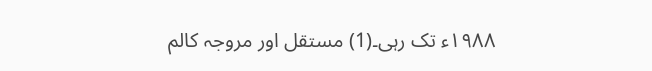۱۹۸۸ء تک رہی۔(1) مستقل اور مروجہ کالم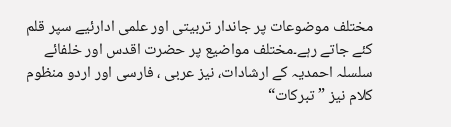مختلف موضوعات پر جاندار تربیتی اور علمی ادارئیے سپر قلم کئے جاتے رہے۔مختلف مواضیع پر حضرت اقدس اور خلفائے سلسلہ احمدیہ کے ارشادات، نیز عربی ، فارسی اور اردو منظوم کلام نیز ” تبرکات“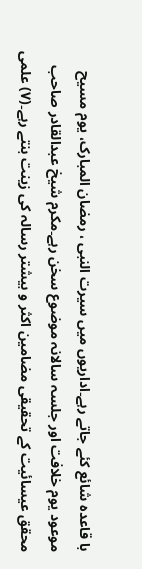با قاعدہ شائع کئے جاتے رہے۔اداریوں میں سیرت النبی ، رمضان المبارک، یوم مسیح موعود یوم خلافت اور جلسہ سالانہ موضوع سخن رہے۔مکرم شیخ عبدالقادر صاحب محقق عیسائیت کے تحقیقی مضامین اکثر و بیشتر رسالہ کی زینت بنتے رہے۔(۷) علمی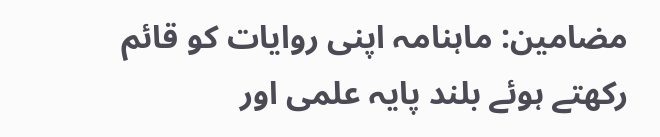مضامین: ماہنامہ اپنی روایات کو قائم رکھتے ہوئے بلند پایہ علمی اور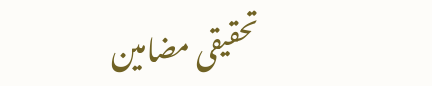تحقیقی مضامین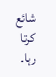شائع کرتا رہا۔